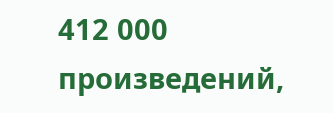412 000 произведений,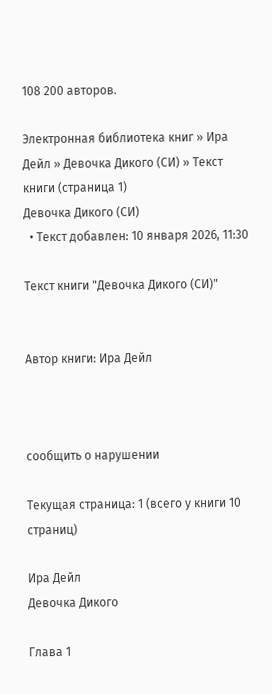108 200 авторов.

Электронная библиотека книг » Ира Дейл » Девочка Дикого (СИ) » Текст книги (страница 1)
Девочка Дикого (СИ)
  • Текст добавлен: 10 января 2026, 11:30

Текст книги "Девочка Дикого (СИ)"


Автор книги: Ира Дейл



сообщить о нарушении

Текущая страница: 1 (всего у книги 10 страниц)

Ира Дейл
Девочка Дикого

Глава 1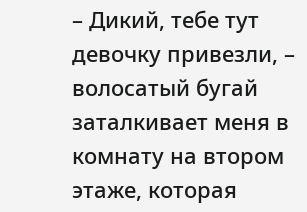– Дикий, тебе тут девочку привезли, – волосатый бугай заталкивает меня в комнату на втором этаже, которая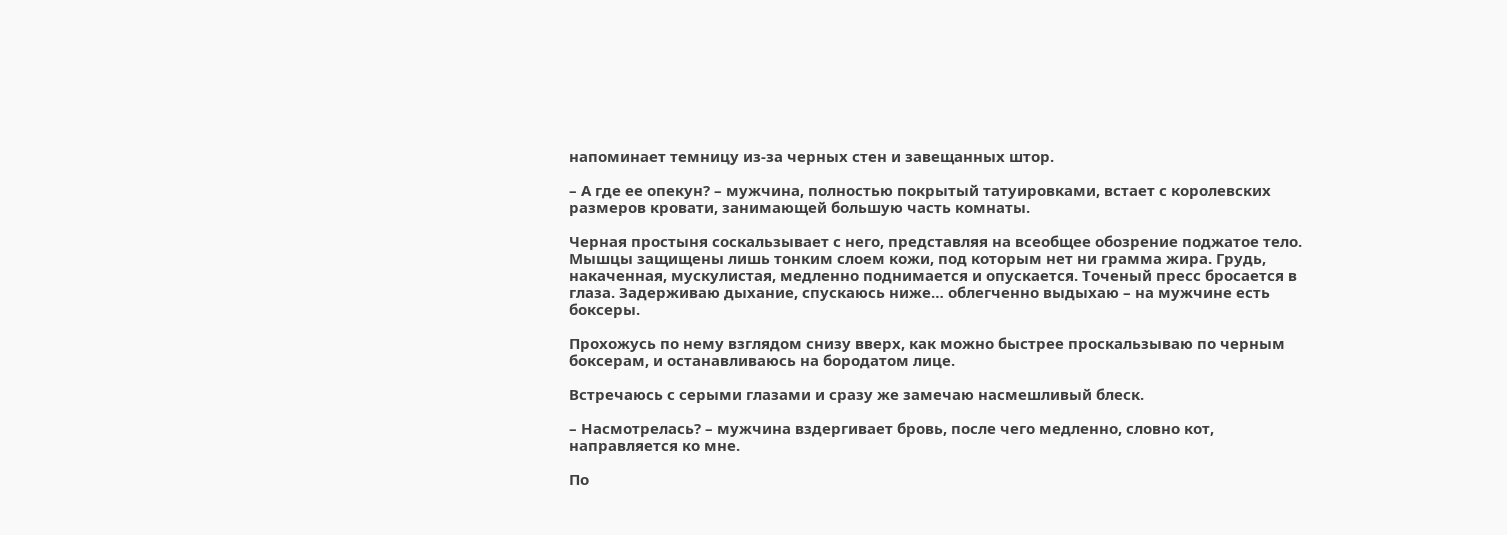напоминает темницу из-за черных стен и завещанных штор.

– А где ее опекун? – мужчина, полностью покрытый татуировками, встает с королевских размеров кровати, занимающей большую часть комнаты.

Черная простыня соскальзывает с него, представляя на всеобщее обозрение поджатое тело. Мышцы защищены лишь тонким слоем кожи, под которым нет ни грамма жира. Грудь, накаченная, мускулистая, медленно поднимается и опускается. Точеный пресс бросается в глаза. Задерживаю дыхание, спускаюсь ниже… облегченно выдыхаю – на мужчине есть боксеры.

Прохожусь по нему взглядом снизу вверх, как можно быстрее проскальзываю по черным боксерам, и останавливаюсь на бородатом лице.

Встречаюсь с серыми глазами и сразу же замечаю насмешливый блеск.

– Насмотрелась? – мужчина вздергивает бровь, после чего медленно, словно кот, направляется ко мне.

По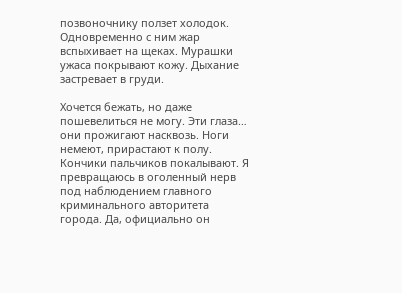позвоночнику ползет холодок. Одновременно с ним жар вспыхивает на щеках. Мурашки ужаса покрывают кожу. Дыхание застревает в груди.

Хочется бежать, но даже пошевелиться не могу. Эти глаза… они прожигают насквозь. Ноги немеют, прирастают к полу. Кончики пальчиков покалывают. Я превращаюсь в оголенный нерв под наблюдением главного криминального авторитета города. Да, официально он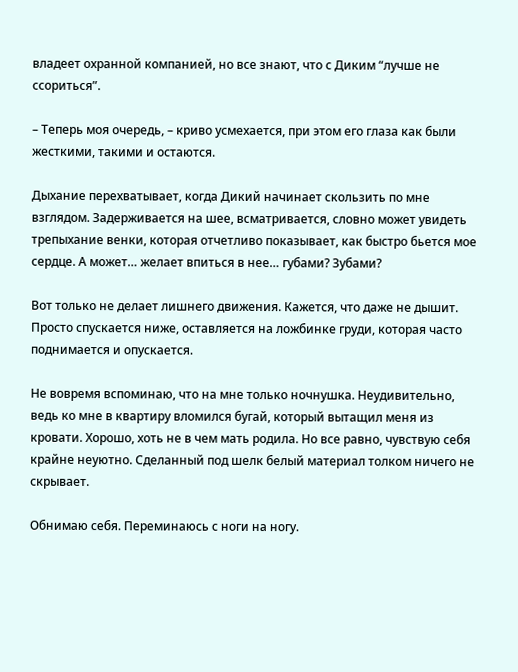владеет охранной компанией, но все знают, что с Диким “лучше не ссориться”.

– Теперь моя очередь, – криво усмехается, при этом его глаза как были жесткими, такими и остаются.

Дыхание перехватывает, когда Дикий начинает скользить по мне взглядом. Задерживается на шее, всматривается, словно может увидеть трепыхание венки, которая отчетливо показывает, как быстро бьется мое сердце. А может… желает впиться в нее… губами? Зубами?

Вот только не делает лишнего движения. Кажется, что даже не дышит. Просто спускается ниже, оставляется на ложбинке груди, которая часто поднимается и опускается.

Не вовремя вспоминаю, что на мне только ночнушка. Неудивительно, ведь ко мне в квартиру вломился бугай, который вытащил меня из кровати. Хорошо, хоть не в чем мать родила. Но все равно, чувствую себя крайне неуютно. Сделанный под шелк белый материал толком ничего не скрывает.

Обнимаю себя. Переминаюсь с ноги на ногу.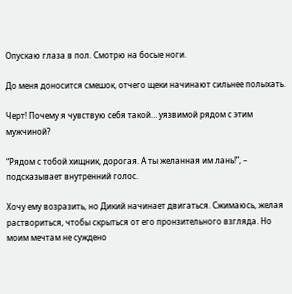Опускаю глаза в пол. Смотрю на босые ноги.

До меня доносится смешок, отчего щеки начинают сильнее полыхать.

Черт! Почему я чувствую себя такой… уязвимой рядом с этим мужчиной?

“Рядом с тобой хищник, дорогая. А ты желанная им лань!”, – подсказывает внутренний голос.

Хочу ему возразить, но Дикий начинает двигаться. Сжимаюсь, желая раствориться, чтобы скрыться от его пронзительного взгляда. Но моим мечтам не суждено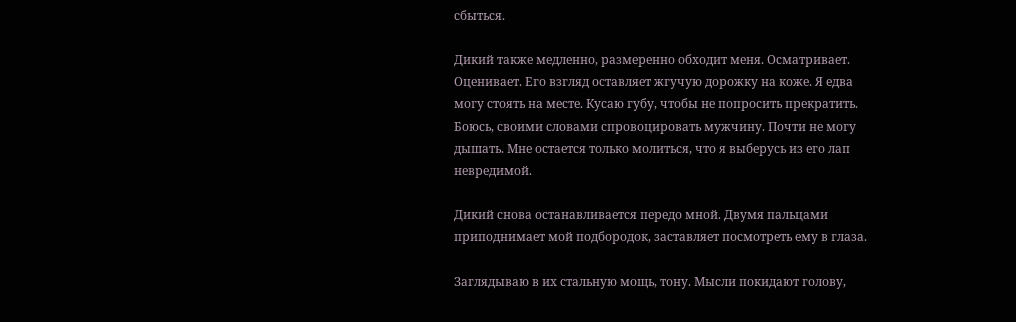сбыться.

Дикий также медленно, размеренно обходит меня. Осматривает. Оценивает. Его взгляд оставляет жгучую дорожку на коже. Я едва могу стоять на месте. Кусаю губу, чтобы не попросить прекратить. Боюсь, своими словами спровоцировать мужчину. Почти не могу дышать. Мне остается только молиться, что я выберусь из его лап невредимой.

Дикий снова останавливается передо мной. Двумя пальцами приподнимает мой подбородок, заставляет посмотреть ему в глаза.

Заглядываю в их стальную мощь, тону. Мысли покидают голову,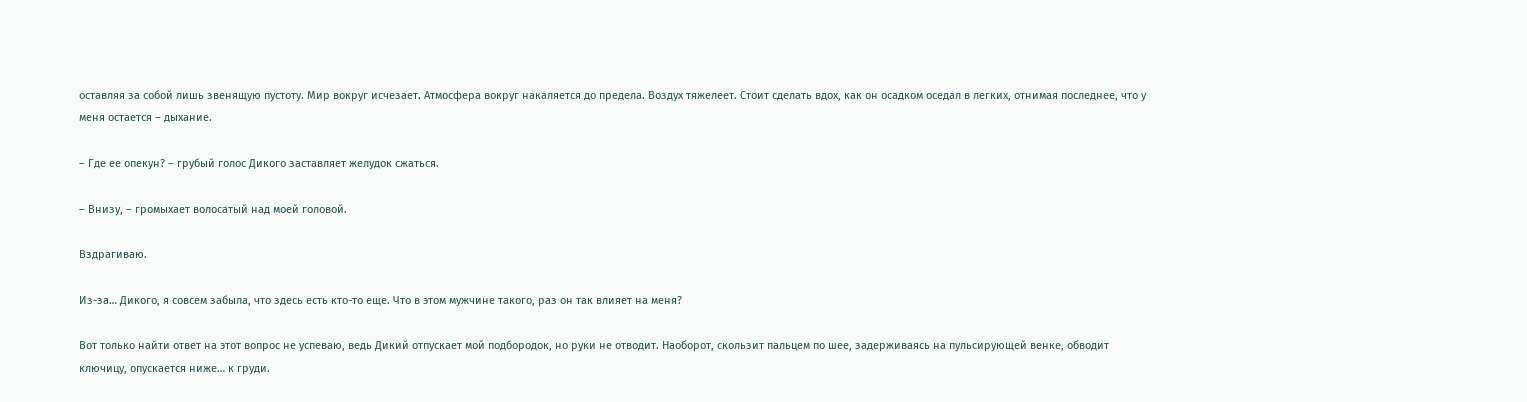оставляя за собой лишь звенящую пустоту. Мир вокруг исчезает. Атмосфера вокруг накаляется до предела. Воздух тяжелеет. Стоит сделать вдох, как он осадком оседал в легких, отнимая последнее, что у меня остается – дыхание.

– Где ее опекун? – грубый голос Дикого заставляет желудок сжаться.

– Внизу, – громыхает волосатый над моей головой.

Вздрагиваю.

Из-за… Дикого, я совсем забыла, что здесь есть кто-то еще. Что в этом мужчине такого, раз он так влияет на меня?

Вот только найти ответ на этот вопрос не успеваю, ведь Дикий отпускает мой подбородок, но руки не отводит. Наоборот, скользит пальцем по шее, задерживаясь на пульсирующей венке, обводит ключицу, опускается ниже… к груди.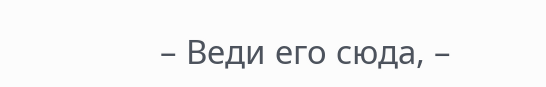– Веди его сюда, –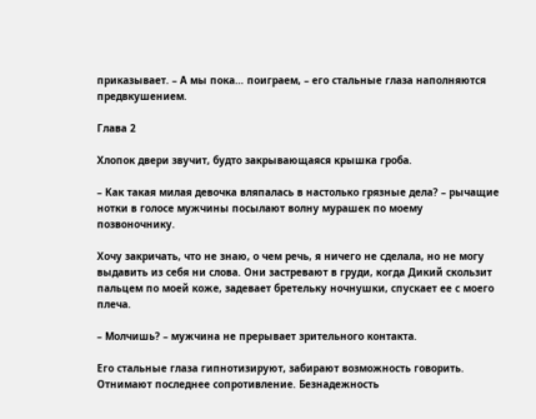приказывает. – А мы пока… поиграем, – его стальные глаза наполняются предвкушением.

Глава 2

Хлопок двери звучит, будто закрывающаяся крышка гроба.

– Как такая милая девочка вляпалась в настолько грязные дела? – рычащие нотки в голосе мужчины посылают волну мурашек по моему позвоночнику.

Хочу закричать, что не знаю, о чем речь, я ничего не сделала, но не могу выдавить из себя ни слова. Они застревают в груди, когда Дикий скользит пальцем по моей коже, задевает бретельку ночнушки, спускает ее с моего плеча.

– Молчишь? – мужчина не прерывает зрительного контакта.

Его стальные глаза гипнотизируют, забирают возможность говорить. Отнимают последнее сопротивление. Безнадежность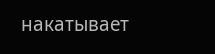накатывает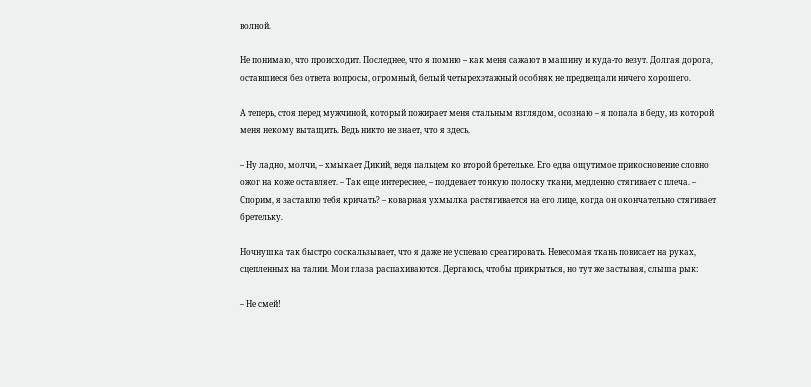волной.

Не понимаю, что происходит. Последнее, что я помню – как меня сажают в машину и куда-то везут. Долгая дорога, оставшиеся без ответа вопросы, огромный, белый четырехэтажный особняк не предвещали ничего хорошего.

А теперь, стоя перед мужчиной, который пожирает меня стальным взглядом, осознаю – я попала в беду, из которой меня некому вытащить. Ведь никто не знает, что я здесь.

– Ну ладно, молчи, – хмыкает Дикий, ведя пальцем ко второй бретельке. Его едва ощутимое прикосновение словно ожог на коже оставляет. – Так еще интереснее, – поддевает тонкую полоску ткани, медленно стягивает с плеча. – Спорим, я заставлю тебя кричать? – коварная ухмылка растягивается на его лице, когда он окончательно стягивает бретельку.

Ночнушка так быстро соскальзывает, что я даже не успеваю среагировать. Невесомая ткань повисает на руках, сцепленных на талии. Мои глаза распахиваются. Дергаюсь, чтобы прикрыться, но тут же застывая, слыша рык:

– Не смей!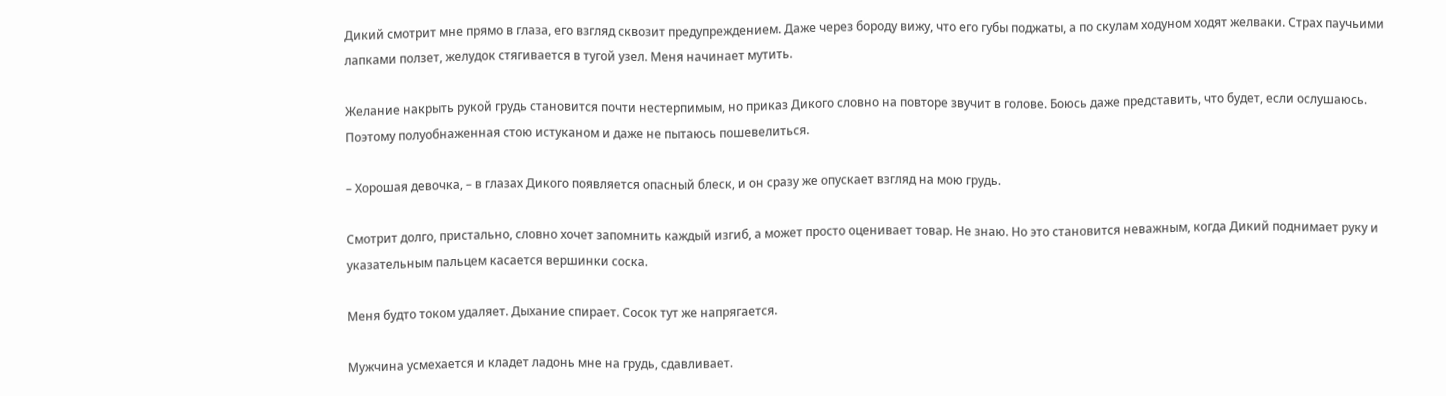Дикий смотрит мне прямо в глаза, его взгляд сквозит предупреждением. Даже через бороду вижу, что его губы поджаты, а по скулам ходуном ходят желваки. Страх паучьими лапками ползет, желудок стягивается в тугой узел. Меня начинает мутить.

Желание накрыть рукой грудь становится почти нестерпимым, но приказ Дикого словно на повторе звучит в голове. Боюсь даже представить, что будет, если ослушаюсь. Поэтому полуобнаженная стою истуканом и даже не пытаюсь пошевелиться.

– Хорошая девочка, – в глазах Дикого появляется опасный блеск, и он сразу же опускает взгляд на мою грудь.

Смотрит долго, пристально, словно хочет запомнить каждый изгиб, а может просто оценивает товар. Не знаю. Но это становится неважным, когда Дикий поднимает руку и указательным пальцем касается вершинки соска.

Меня будто током удаляет. Дыхание спирает. Сосок тут же напрягается.

Мужчина усмехается и кладет ладонь мне на грудь, сдавливает.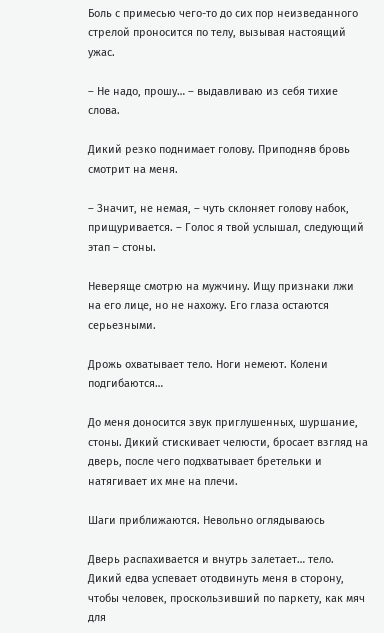Боль с примесью чего-то до сих пор неизведанного стрелой проносится по телу, вызывая настоящий ужас.

– Не надо, прошу… – выдавливаю из себя тихие слова.

Дикий резко поднимает голову. Приподняв бровь смотрит на меня.

– Значит, не немая, – чуть склоняет голову набок, прищуривается. – Голос я твой услышал, следующий этап – стоны.

Неверяще смотрю на мужчину. Ищу признаки лжи на его лице, но не нахожу. Его глаза остаются серьезными.

Дрожь охватывает тело. Ноги немеют. Колени подгибаются…

До меня доносится звук приглушенных, шуршание, стоны. Дикий стискивает челюсти, бросает взгляд на дверь, после чего подхватывает бретельки и натягивает их мне на плечи.

Шаги приближаются. Невольно оглядываюсь

Дверь распахивается и внутрь залетает… тело. Дикий едва успевает отодвинуть меня в сторону, чтобы человек, проскользивший по паркету, как мяч для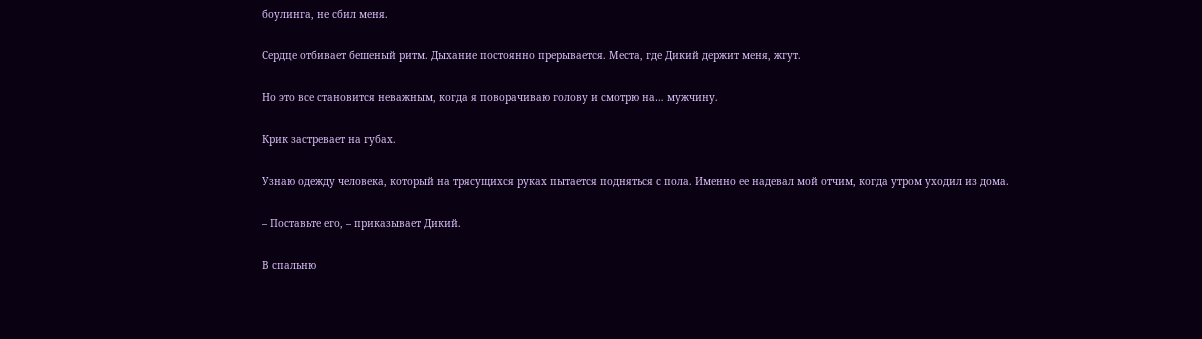боулинга, не сбил меня.

Сердце отбивает бешеный ритм. Дыхание постоянно прерывается. Места, где Дикий держит меня, жгут.

Но это все становится неважным, когда я поворачиваю голову и смотрю на… мужчину.

Крик застревает на губах.

Узнаю одежду человека, который на трясущихся руках пытается подняться с пола. Именно ее надевал мой отчим, когда утром уходил из дома.

– Поставьте его, – приказывает Дикий.

В спальню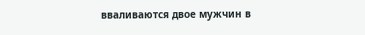вваливаются двое мужчин в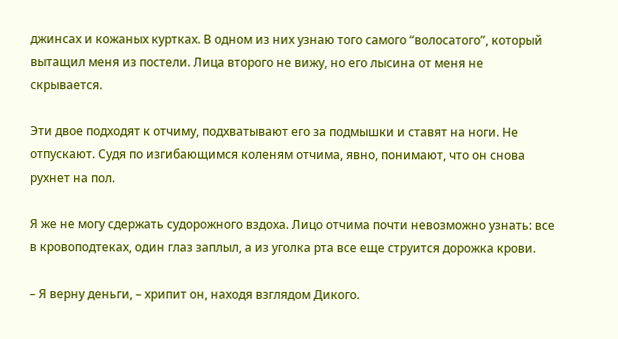джинсах и кожаных куртках. В одном из них узнаю того самого “волосатого”, который вытащил меня из постели. Лица второго не вижу, но его лысина от меня не скрывается.

Эти двое подходят к отчиму, подхватывают его за подмышки и ставят на ноги. Не отпускают. Судя по изгибающимся коленям отчима, явно, понимают, что он снова рухнет на пол.

Я же не могу сдержать судорожного вздоха. Лицо отчима почти невозможно узнать: все в кровоподтеках, один глаз заплыл, а из уголка рта все еще струится дорожка крови.

– Я верну деньги, – хрипит он, находя взглядом Дикого.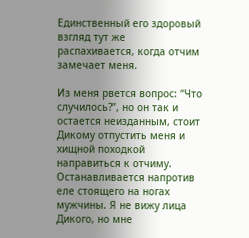Единственный его здоровый взгляд тут же распахивается, когда отчим замечает меня.

Из меня рвется вопрос: “Что случилось?”, но он так и остается неизданным, стоит Дикому отпустить меня и хищной походкой направиться к отчиму. Останавливается напротив еле стоящего на ногах мужчины. Я не вижу лица Дикого, но мне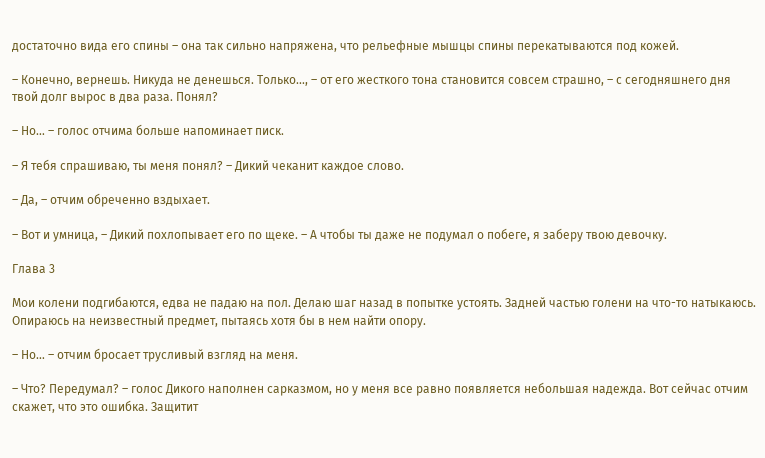достаточно вида его спины – она так сильно напряжена, что рельефные мышцы спины перекатываются под кожей.

– Конечно, вернешь. Никуда не денешься. Только..., – от его жесткого тона становится совсем страшно, – с сегодняшнего дня твой долг вырос в два раза. Понял?

– Но… – голос отчима больше напоминает писк.

– Я тебя спрашиваю, ты меня понял? – Дикий чеканит каждое слово.

– Да, – отчим обреченно вздыхает.

– Вот и умница, – Дикий похлопывает его по щеке. – А чтобы ты даже не подумал о побеге, я заберу твою девочку.

Глава 3

Мои колени подгибаются, едва не падаю на пол. Делаю шаг назад в попытке устоять. Задней частью голени на что-то натыкаюсь. Опираюсь на неизвестный предмет, пытаясь хотя бы в нем найти опору.

– Но… – отчим бросает трусливый взгляд на меня.

– Что? Передумал? – голос Дикого наполнен сарказмом, но у меня все равно появляется небольшая надежда. Вот сейчас отчим скажет, что это ошибка. Защитит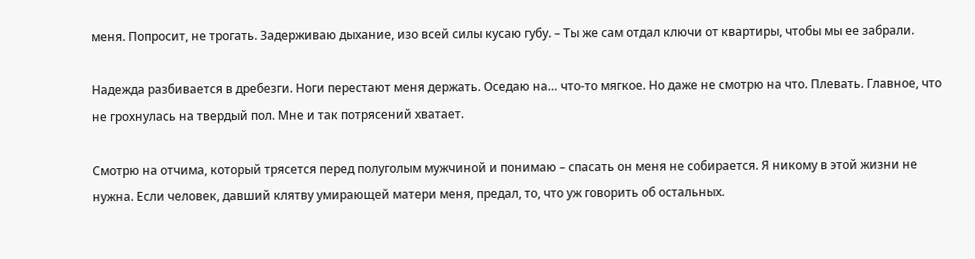меня. Попросит, не трогать. Задерживаю дыхание, изо всей силы кусаю губу. – Ты же сам отдал ключи от квартиры, чтобы мы ее забрали.

Надежда разбивается в дребезги. Ноги перестают меня держать. Оседаю на… что-то мягкое. Но даже не смотрю на что. Плевать. Главное, что не грохнулась на твердый пол. Мне и так потрясений хватает.

Смотрю на отчима, который трясется перед полуголым мужчиной и понимаю – спасать он меня не собирается. Я никому в этой жизни не нужна. Если человек, давший клятву умирающей матери меня, предал, то, что уж говорить об остальных.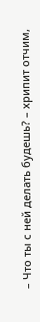– Что ты с ней делать будешь? – хрипит отчим,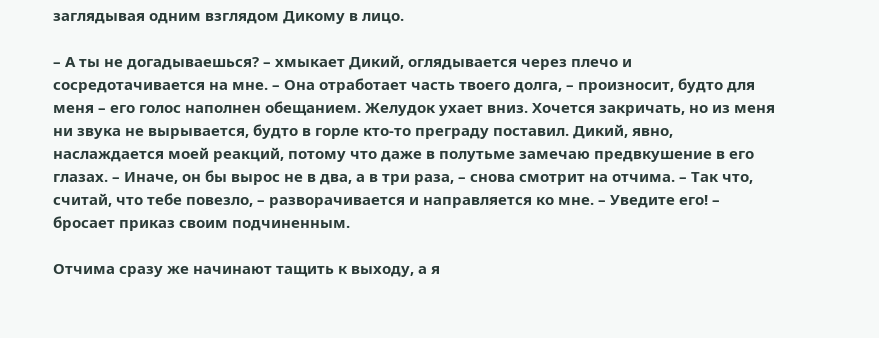заглядывая одним взглядом Дикому в лицо.

– А ты не догадываешься? – хмыкает Дикий, оглядывается через плечо и сосредотачивается на мне. – Она отработает часть твоего долга, – произносит, будто для меня – его голос наполнен обещанием. Желудок ухает вниз. Хочется закричать, но из меня ни звука не вырывается, будто в горле кто-то преграду поставил. Дикий, явно, наслаждается моей реакций, потому что даже в полутьме замечаю предвкушение в его глазах. – Иначе, он бы вырос не в два, а в три раза, – снова смотрит на отчима. – Так что, считай, что тебе повезло, – разворачивается и направляется ко мне. – Уведите его! – бросает приказ своим подчиненным.

Отчима сразу же начинают тащить к выходу, а я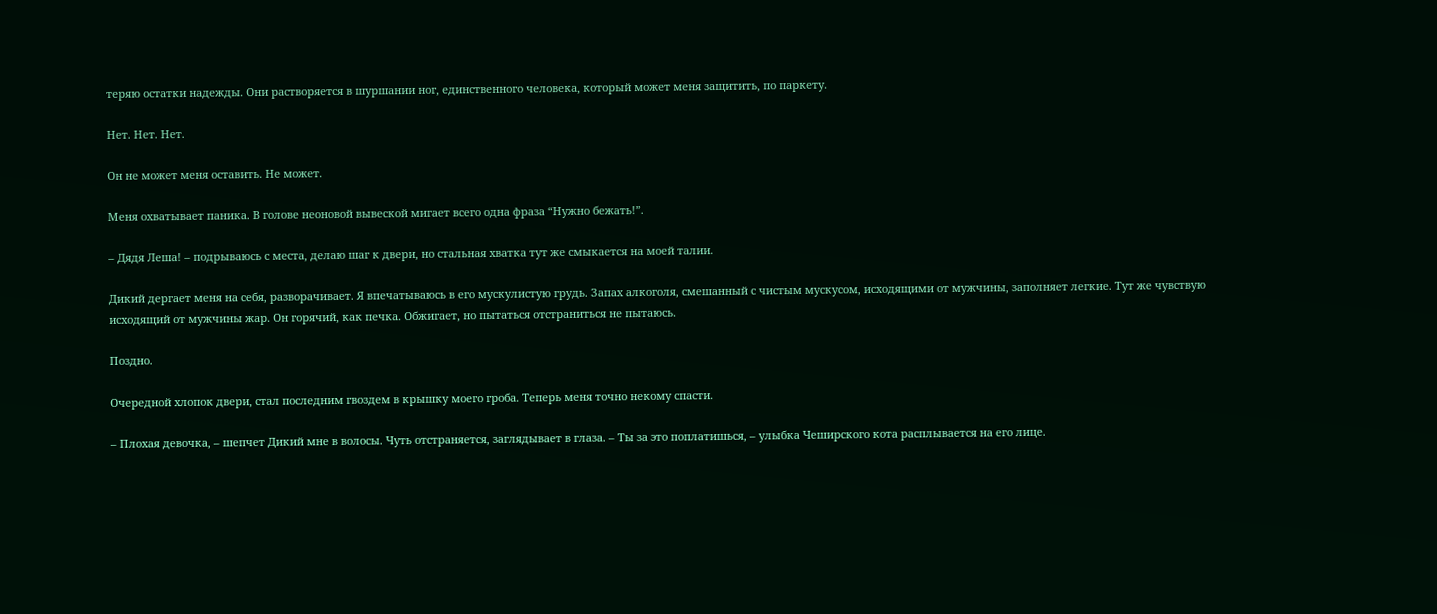теряю остатки надежды. Они растворяется в шуршании ног, единственного человека, который может меня защитить, по паркету.

Нет. Нет. Нет.

Он не может меня оставить. Не может.

Меня охватывает паника. В голове неоновой вывеской мигает всего одна фраза “Нужно бежать!”.

– Дядя Леша! – подрываюсь с места, делаю шаг к двери, но стальная хватка тут же смыкается на моей талии.

Дикий дергает меня на себя, разворачивает. Я впечатываюсь в его мускулистую грудь. Запах алкоголя, смешанный с чистым мускусом, исходящими от мужчины, заполняет легкие. Тут же чувствую исходящий от мужчины жар. Он горячий, как печка. Обжигает, но пытаться отстраниться не пытаюсь.

Поздно.

Очередной хлопок двери, стал последним гвоздем в крышку моего гроба. Теперь меня точно некому спасти.

– Плохая девочка, – шепчет Дикий мне в волосы. Чуть отстраняется, заглядывает в глаза. – Ты за это поплатишься, – улыбка Чеширского кота расплывается на его лице.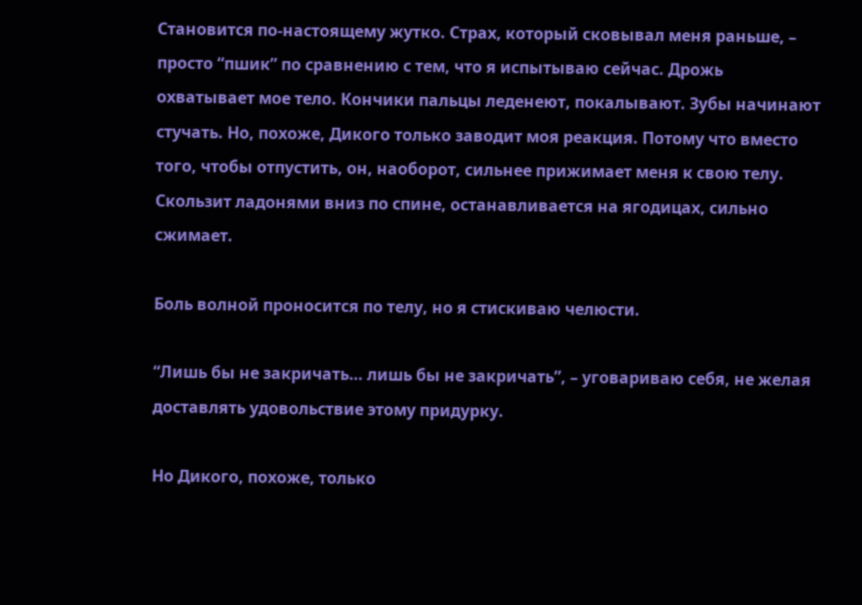Становится по-настоящему жутко. Страх, который сковывал меня раньше, – просто “пшик” по сравнению с тем, что я испытываю сейчас. Дрожь охватывает мое тело. Кончики пальцы леденеют, покалывают. Зубы начинают стучать. Но, похоже, Дикого только заводит моя реакция. Потому что вместо того, чтобы отпустить, он, наоборот, сильнее прижимает меня к свою телу. Скользит ладонями вниз по спине, останавливается на ягодицах, сильно сжимает.

Боль волной проносится по телу, но я стискиваю челюсти.

“Лишь бы не закричать… лишь бы не закричать”, – уговариваю себя, не желая доставлять удовольствие этому придурку.

Но Дикого, похоже, только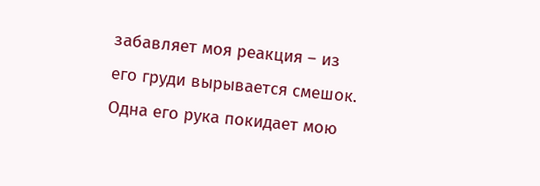забавляет моя реакция – из его груди вырывается смешок. Одна его рука покидает мою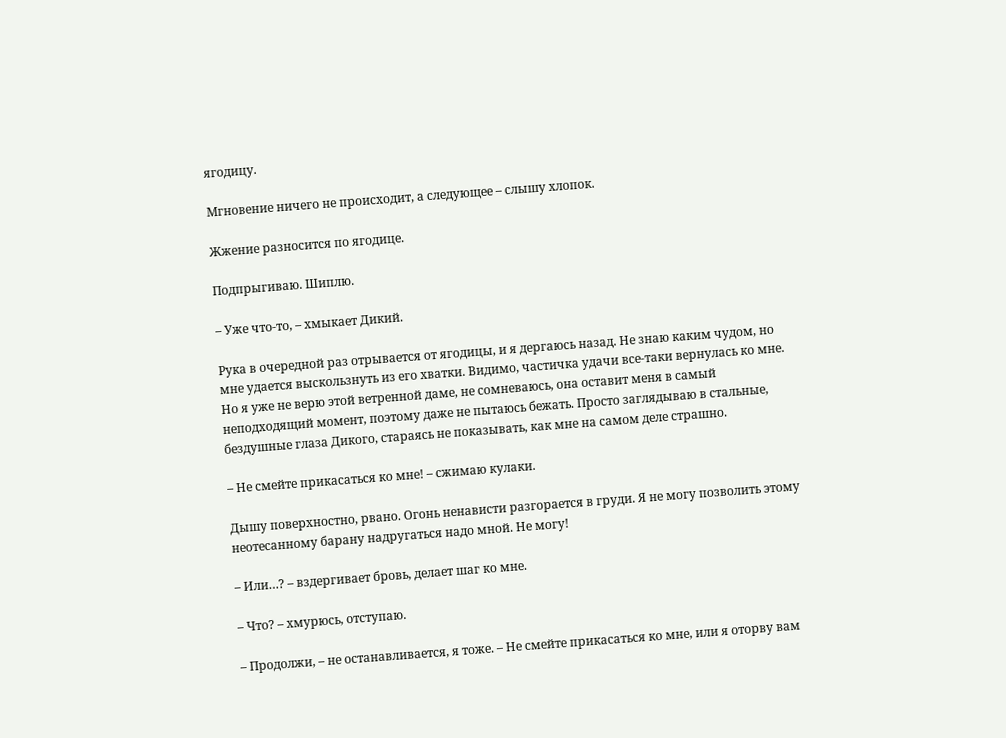ягодицу.

Мгновение ничего не происходит, а следующее – слышу хлопок.

Жжение разносится по ягодице.

Подпрыгиваю. Шиплю.

– Уже что-то, – хмыкает Дикий.

Рука в очередной раз отрывается от ягодицы, и я дергаюсь назад. Не знаю каким чудом, но мне удается выскользнуть из его хватки. Видимо, частичка удачи все-таки вернулась ко мне. Но я уже не верю этой ветренной даме, не сомневаюсь, она оставит меня в самый неподходящий момент, поэтому даже не пытаюсь бежать. Просто заглядываю в стальные, бездушные глаза Дикого, стараясь не показывать, как мне на самом деле страшно.

– Не смейте прикасаться ко мне! – сжимаю кулаки.

Дышу поверхностно, рвано. Огонь ненависти разгорается в груди. Я не могу позволить этому неотесанному барану надругаться надо мной. Не могу!

– Или…? – вздергивает бровь, делает шаг ко мне.

– Что? – хмурюсь, отступаю.

– Продолжи, – не останавливается, я тоже. – Не смейте прикасаться ко мне, или я оторву вам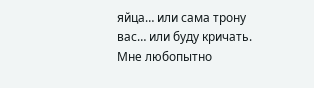яйца… или сама трону вас… или буду кричать. Мне любопытно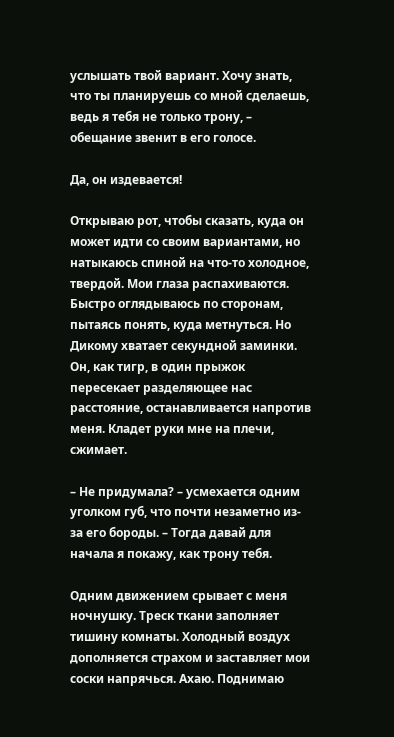услышать твой вариант. Хочу знать, что ты планируешь со мной сделаешь, ведь я тебя не только трону, – обещание звенит в его голосе.

Да, он издевается!

Открываю рот, чтобы сказать, куда он может идти со своим вариантами, но натыкаюсь спиной на что-то холодное, твердой. Мои глаза распахиваются. Быстро оглядываюсь по сторонам, пытаясь понять, куда метнуться. Но Дикому хватает секундной заминки. Он, как тигр, в один прыжок пересекает разделяющее нас расстояние, останавливается напротив меня. Кладет руки мне на плечи, сжимает.

– Не придумала? – усмехается одним уголком губ, что почти незаметно из-за его бороды. – Тогда давай для начала я покажу, как трону тебя.

Одним движением срывает с меня ночнушку. Треск ткани заполняет тишину комнаты. Холодный воздух дополняется страхом и заставляет мои соски напрячься. Ахаю. Поднимаю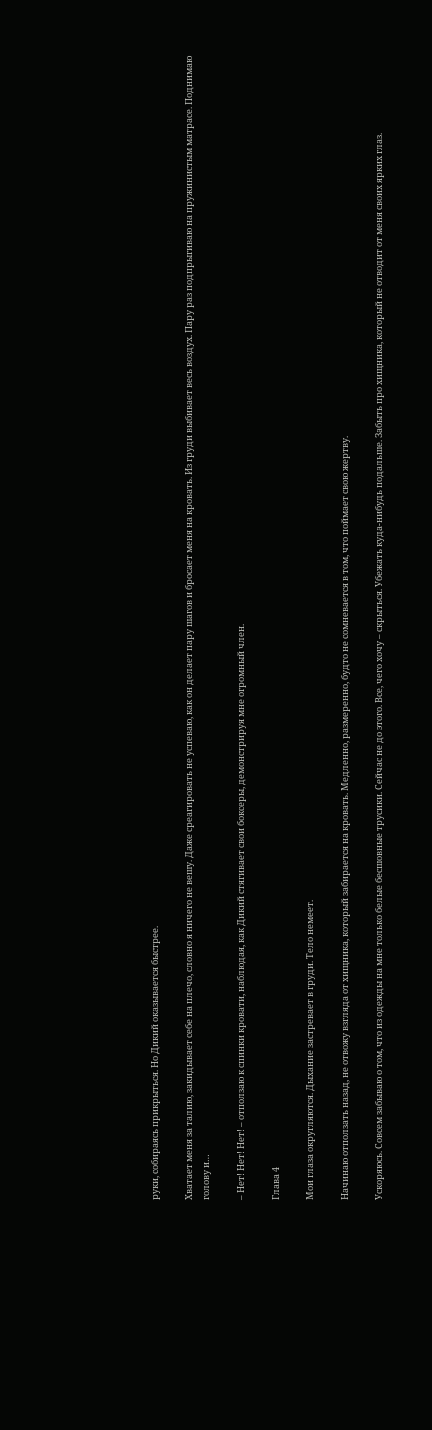руки, собираясь прикрыться. Но Дикий оказывается быстрее.

Хватает меня за талию, закидывает себе на плечо, словно я ничего не вешу. Даже среагировать не успеваю, как он делает пару шагов и бросает меня на кровать. Из груди выбивает весь воздух. Пару раз подпрыгиваю на пружинистым матрасе. Поднимаю голову и…

– Нет! Нет! Нет! – отползаю к спинки кровати, наблюдая, как Дикий стягивает свои боксеры, демонстрируя мне огромный член.

Глава 4

Мои глаза округляются. Дыхание застревает в груди. Тело немеет.

Начинаю отползать назад, не отвожу взгляда от хищника, который забирается на кровать. Медленно, размеренно, будто не сомневается в том, что поймает свою жертву.

Ускоряюсь. Совсем забываю о том, что из одежды на мне только белые бесшовные трусики. Сейчас не до этого. Все, чего хочу – скрыться. Убежать куда-нибудь подальше. Забыть про хищника, который не отводит от меня своих ярких глаз.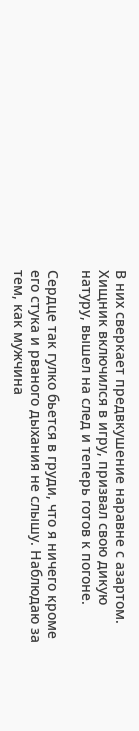В них сверкает предвкушение наравне с азартом. Хищник включился в игру, призвал свою дикую натуру, вышел на след и теперь готов к погоне.

Сердце так гулко бьется в груди, что я ничего кроме его стука и рваного дыхания не слышу. Наблюдаю за тем, как мужчина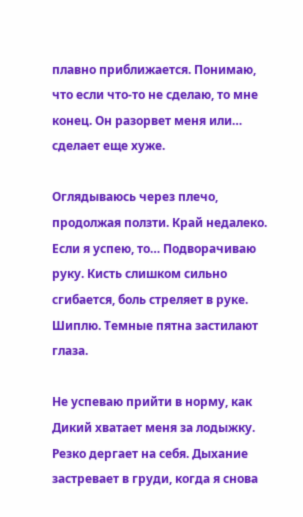плавно приближается. Понимаю, что если что-то не сделаю, то мне конец. Он разорвет меня или… сделает еще хуже.

Оглядываюсь через плечо, продолжая ползти. Край недалеко. Если я успею, то… Подворачиваю руку. Кисть слишком сильно сгибается, боль стреляет в руке. Шиплю. Темные пятна застилают глаза.

Не успеваю прийти в норму, как Дикий хватает меня за лодыжку. Резко дергает на себя. Дыхание застревает в груди, когда я снова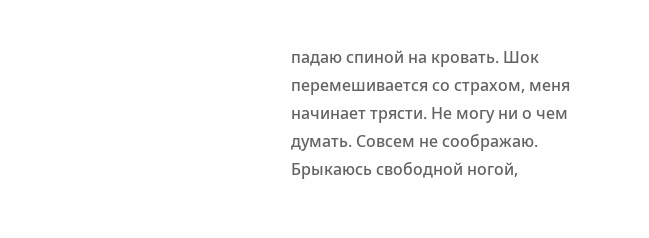падаю спиной на кровать. Шок перемешивается со страхом, меня начинает трясти. Не могу ни о чем думать. Совсем не соображаю. Брыкаюсь свободной ногой,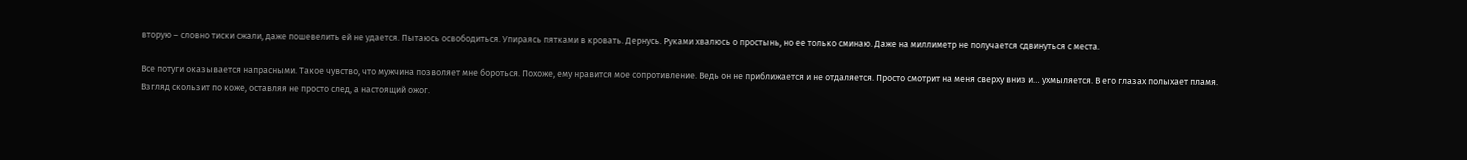вторую – словно тиски сжали, даже пошевелить ей не удается. Пытаюсь освободиться. Упираясь пятками в кровать. Дернусь. Руками хвалюсь о простынь, но ее только сминаю. Даже на миллиметр не получается сдвинуться с места.

Все потуги оказывается напрасными. Такое чувство, что мужчина позволяет мне бороться. Похоже, ему нравится мое сопротивление. Ведь он не приближается и не отдаляется. Просто смотрит на меня сверху вниз и… ухмыляется. В его глазах полыхает пламя. Взгляд скользит по коже, оставляя не просто след, а настоящий ожог.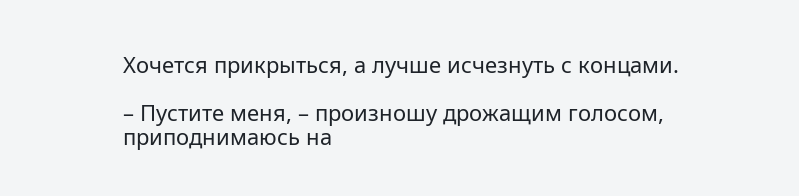Хочется прикрыться, а лучше исчезнуть с концами.

– Пустите меня, – произношу дрожащим голосом, приподнимаюсь на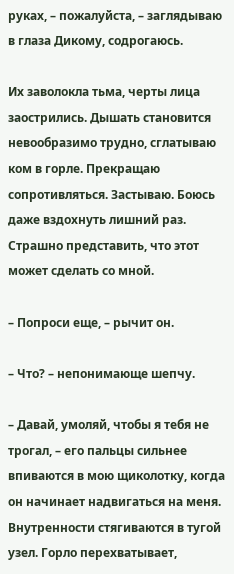руках, – пожалуйста, – заглядываю в глаза Дикому, содрогаюсь.

Их заволокла тьма, черты лица заострились. Дышать становится невообразимо трудно, сглатываю ком в горле. Прекращаю сопротивляться. Застываю. Боюсь даже вздохнуть лишний раз. Страшно представить, что этот может сделать со мной.

– Попроси еще, – рычит он.

– Что? – непонимающе шепчу.

– Давай, умоляй, чтобы я тебя не трогал, – его пальцы сильнее впиваются в мою щиколотку, когда он начинает надвигаться на меня. Внутренности стягиваются в тугой узел. Горло перехватывает,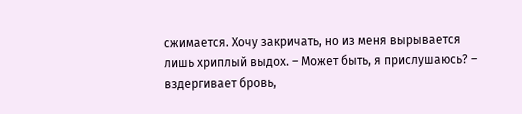сжимается. Хочу закричать, но из меня вырывается лишь хриплый выдох. – Может быть, я прислушаюсь? – вздергивает бровь,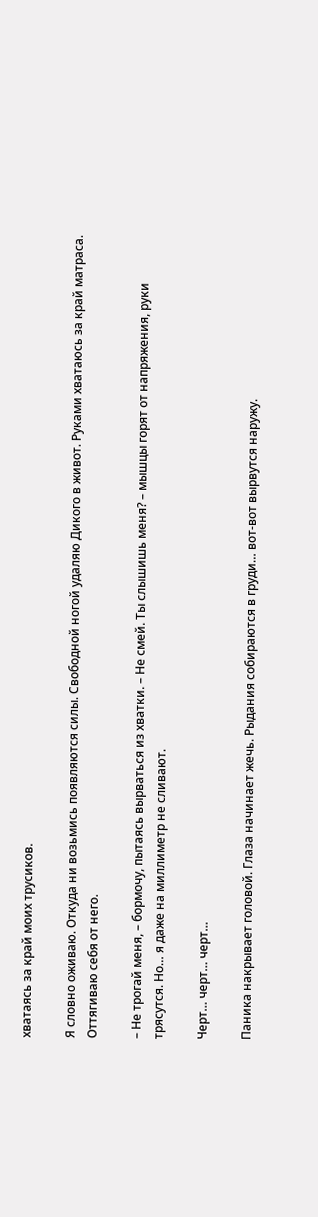хватаясь за край моих трусиков.

Я словно оживаю. Откуда ни возьмись появляются силы. Свободной ногой удаляю Дикого в живот. Руками хватаюсь за край матраса. Оттягиваю себя от него.

– Не трогай меня, – бормочу, пытаясь вырваться из хватки. – Не смей. Ты слышишь меня? – мышцы горят от напряжения, руки трясутся. Но… я даже на миллиметр не сливают.

Черт… черт… черт…

Паника накрывает головой. Глаза начинает жечь. Рыдания собираются в груди… вот-вот вырвутся наружу.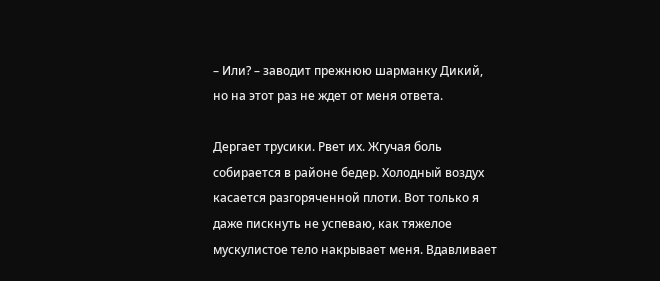– Или? – заводит прежнюю шарманку Дикий, но на этот раз не ждет от меня ответа.

Дергает трусики. Рвет их. Жгучая боль собирается в районе бедер. Холодный воздух касается разгоряченной плоти. Вот только я даже пискнуть не успеваю, как тяжелое мускулистое тело накрывает меня. Вдавливает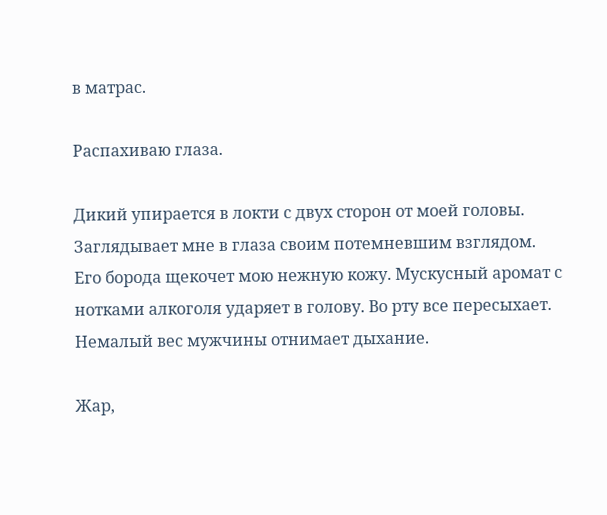в матрас.

Распахиваю глаза.

Дикий упирается в локти с двух сторон от моей головы. Заглядывает мне в глаза своим потемневшим взглядом. Его борода щекочет мою нежную кожу. Мускусный аромат с нотками алкоголя ударяет в голову. Во рту все пересыхает. Немалый вес мужчины отнимает дыхание.

Жар,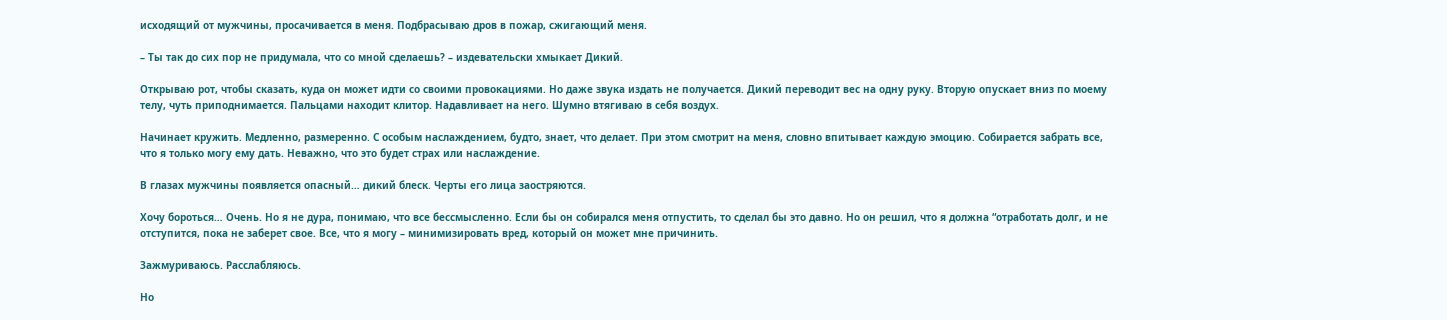исходящий от мужчины, просачивается в меня. Подбрасываю дров в пожар, сжигающий меня.

– Ты так до сих пор не придумала, что со мной сделаешь? – издевательски хмыкает Дикий.

Открываю рот, чтобы сказать, куда он может идти со своими провокациями. Но даже звука издать не получается. Дикий переводит вес на одну руку. Вторую опускает вниз по моему телу, чуть приподнимается. Пальцами находит клитор. Надавливает на него. Шумно втягиваю в себя воздух.

Начинает кружить. Медленно, размеренно. С особым наслаждением, будто, знает, что делает. При этом смотрит на меня, словно впитывает каждую эмоцию. Собирается забрать все, что я только могу ему дать. Неважно, что это будет страх или наслаждение.

В глазах мужчины появляется опасный… дикий блеск. Черты его лица заостряются.

Хочу бороться… Очень. Но я не дура, понимаю, что все бессмысленно. Если бы он собирался меня отпустить, то сделал бы это давно. Но он решил, что я должна “отработать долг, и не отступится, пока не заберет свое. Все, что я могу – минимизировать вред, который он может мне причинить.

Зажмуриваюсь. Расслабляюсь.

Но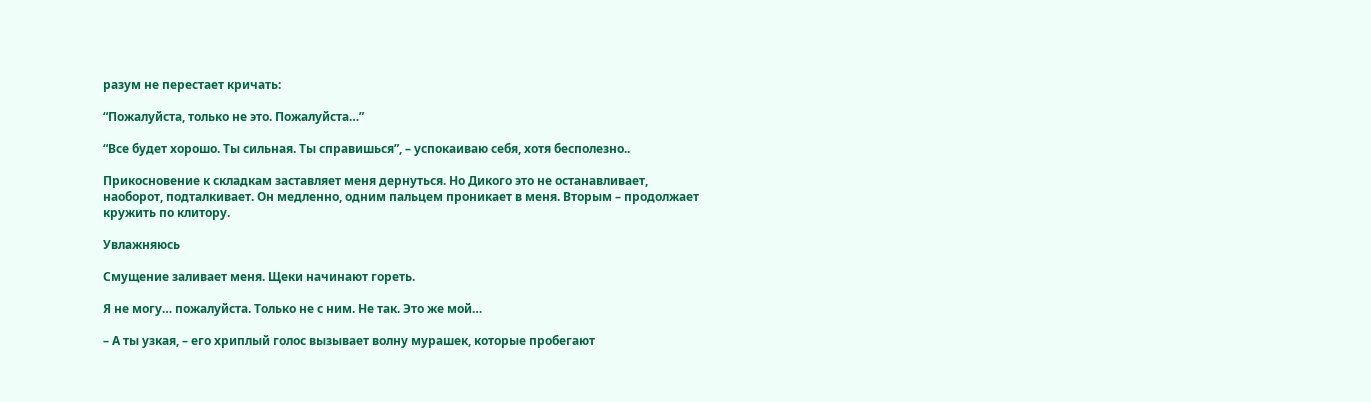разум не перестает кричать:

“Пожалуйста, только не это. Пожалуйста…”

“Все будет хорошо. Ты сильная. Ты справишься”, – успокаиваю себя, хотя бесполезно..

Прикосновение к складкам заставляет меня дернуться. Но Дикого это не останавливает, наоборот, подталкивает. Он медленно, одним пальцем проникает в меня. Вторым – продолжает кружить по клитору.

Увлажняюсь

Смущение заливает меня. Щеки начинают гореть.

Я не могу… пожалуйста. Только не с ним. Не так. Это же мой…

– А ты узкая, – его хриплый голос вызывает волну мурашек, которые пробегают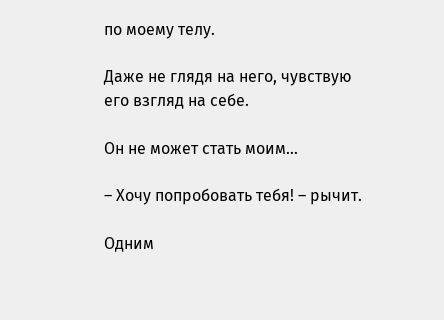по моему телу.

Даже не глядя на него, чувствую его взгляд на себе.

Он не может стать моим…

– Хочу попробовать тебя! – рычит.

Одним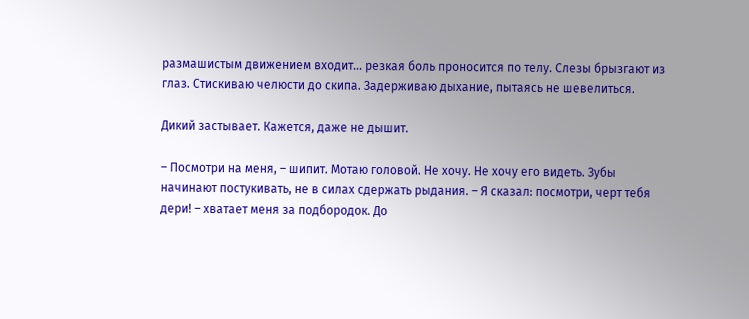размашистым движением входит… резкая боль проносится по телу. Слезы брызгают из глаз. Стискиваю челюсти до скипа. Задерживаю дыхание, пытаясь не шевелиться.

Дикий застывает. Кажется, даже не дышит.

– Посмотри на меня, – шипит. Мотаю головой. Не хочу. Не хочу его видеть. Зубы начинают постукивать, не в силах сдержать рыдания. – Я сказал: посмотри, черт тебя дери! – хватает меня за подбородок. До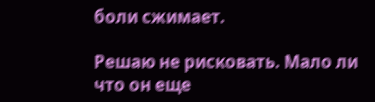боли сжимает.

Решаю не рисковать. Мало ли что он еще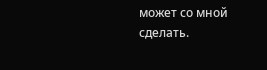может со мной сделать.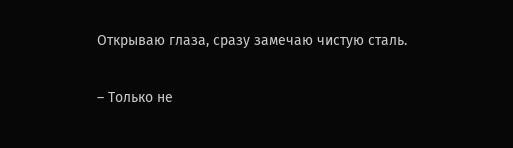Открываю глаза, сразу замечаю чистую сталь.

– Только не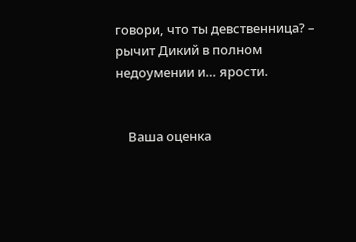говори, что ты девственница? – рычит Дикий в полном недоумении и… ярости.


    Ваша оценка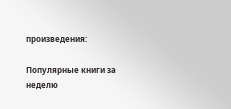произведения:

Популярные книги за неделю